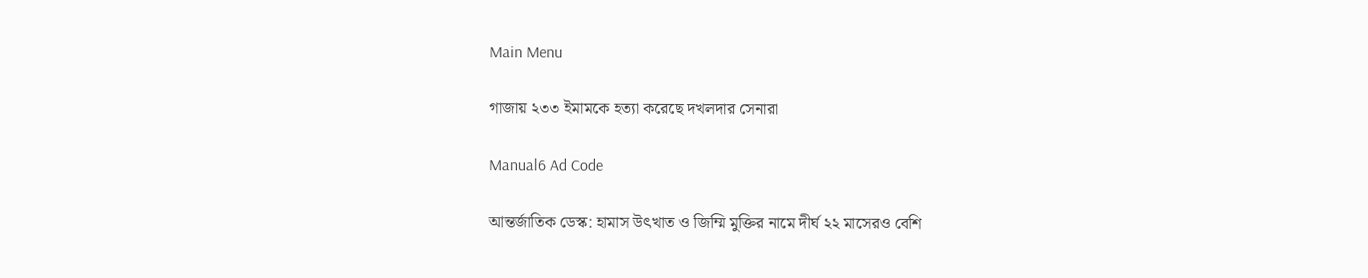Main Menu

গাজায় ২৩৩ ইমামকে হত্যা করেছে দখলদার সেনারা

Manual6 Ad Code

আন্তর্জাতিক ডেস্ক: হামাস উৎখাত ও জিম্মি মুক্তির নামে দীর্ঘ ২২ মাসেরও বেশি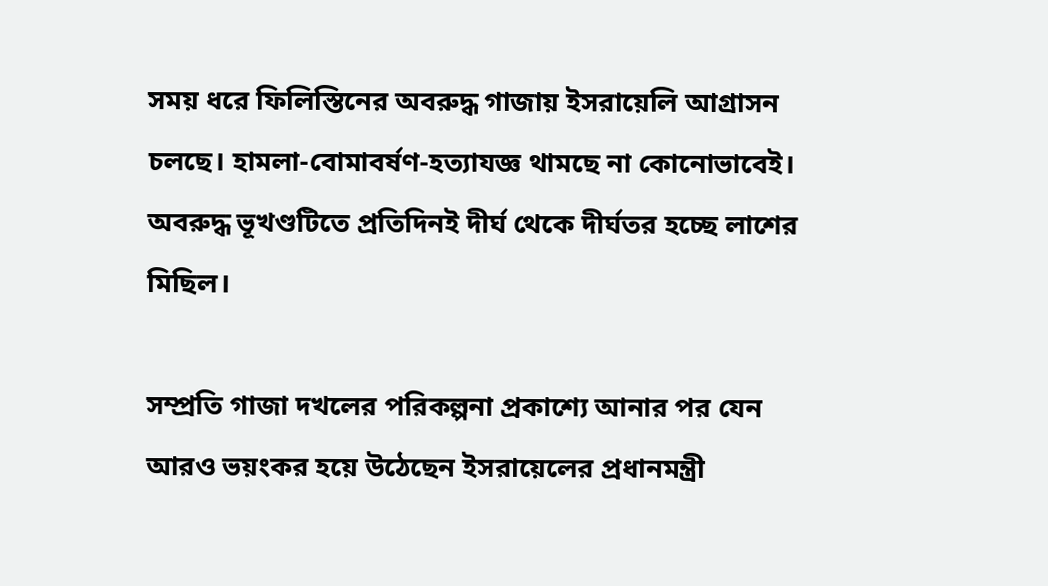সময় ধরে ফিলিস্তিনের অবরুদ্ধ গাজায় ইসরায়েলি আগ্রাসন চলছে। হামলা-বোমাবর্ষণ-হত্যাযজ্ঞ থামছে না কোনোভাবেই। অবরুদ্ধ ভূখণ্ডটিতে প্রতিদিনই দীর্ঘ থেকে দীর্ঘতর হচ্ছে লাশের মিছিল।

সম্প্রতি গাজা দখলের পরিকল্পনা প্রকাশ্যে আনার পর যেন আরও ভয়ংকর হয়ে উঠেছেন ইসরায়েলের প্রধানমন্ত্রী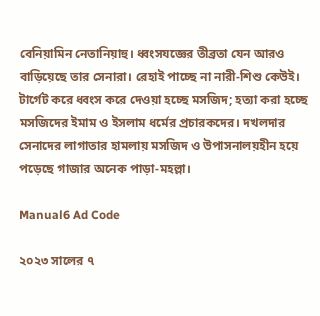বেনিয়ামিন নেতানিয়াহু। ধ্বংসযজ্ঞের তীব্রতা যেন আরও বাড়িয়েছে তার সেনারা। রেহাই পাচ্ছে না নারী-শিশু কেউই। টার্গেট করে ধ্বংস করে দেওয়া হচ্ছে মসজিদ; হত্যা করা হচ্ছে মসজিদের ইমাম ও ইসলাম ধর্মের প্রচারকদের। দখলদার সেনাদের লাগাতার হামলায় মসজিদ ও উপাসনালয়হীন হয়ে পড়েছে গাজার অনেক পাড়া-মহল্লা।

Manual6 Ad Code

২০২৩ সালের ৭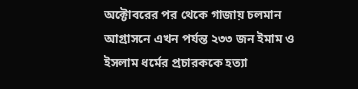অক্টোবরের পর থেকে গাজায় চলমান আগ্রাসনে এখন পর্যন্ত ২৩৩ জন ইমাম ও ইসলাম ধর্মের প্রচারককে হত্যা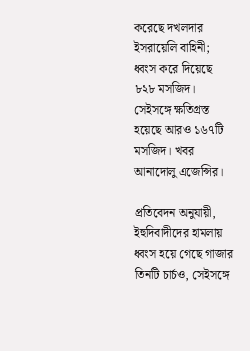করেছে দখলদার ইসরায়েলি বাহিনী; ধ্বংস করে দিয়েছে ৮২৮ মসজিদ। সেইসঙ্গে ক্ষতিগ্রস্ত হয়েছে আরও ১৬৭টি মসজিদ। খবর আনাদোলু এজেন্সির।

প্রতিবেদন অনুযায়ী, ইহুদিবাদীদের হামলায় ধ্বংস হয়ে গেছে গাজার তিনটি চার্চও, সেইসঙ্গে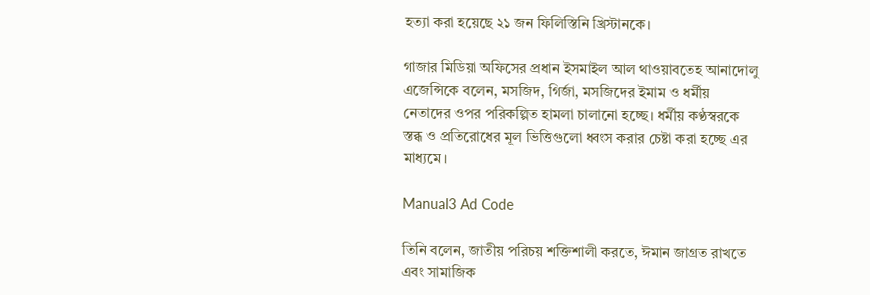হত্যা করা হয়েছে ২১ জন ফিলিস্তিনি খ্রিস্টানকে।

গাজার মিডিয়া অফিসের প্রধান ইসমাইল আল থাওয়াবতেহ আনাদোলু এজেন্সিকে বলেন, মসজিদ, গির্জা, মসজিদের ইমাম ও ধর্মীয় নেতাদের ওপর পরিকল্পিত হামলা চালানো হচ্ছে। ধর্মীয় কণ্ঠস্বরকে স্তব্ধ ও প্রতিরোধের মূল ভিত্তিগুলো ধ্বংস করার চেষ্টা করা হচ্ছে এর মাধ্যমে।

Manual3 Ad Code

তিনি বলেন, জাতীয় পরিচয় শক্তিশালী করতে, ঈমান জাগ্রত রাখতে এবং সামাজিক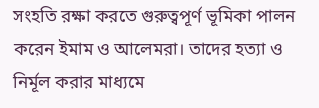সংহতি রক্ষা করতে গুরুত্বপূর্ণ ভূমিকা পালন করেন ইমাম ও আলেমরা। তাদের হত্যা ও নির্মূল করার মাধ্যমে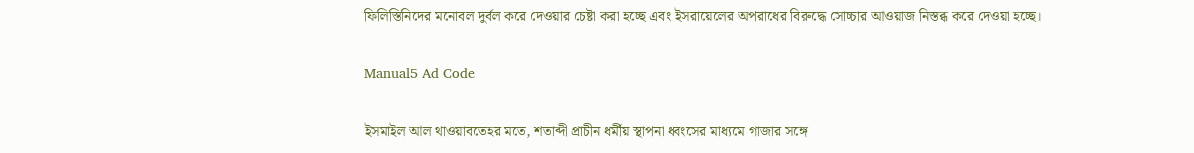ফিলিস্তিনিদের মনোবল দুর্বল করে দেওয়ার চেষ্টা করা হচ্ছে এবং ইসরায়েলের অপরাধের বিরুদ্ধে সোচ্চার আওয়াজ নিস্তব্ধ করে দেওয়া হচ্ছে।

Manual5 Ad Code

ইসমাইল আল থাওয়াবতেহর মতে, শতাব্দী প্রাচীন ধর্মীয় স্থাপনা ধ্বংসের মাধ্যমে গাজার সঙ্গে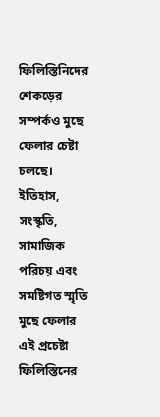ফিলিস্তিনিদের শেকড়ের সম্পর্কও মুছে ফেলার চেষ্টা চলছে। ইতিহাস, সংস্কৃতি, সামাজিক পরিচয় এবং সমষ্টিগত স্মৃতি মুছে ফেলার এই প্রচেষ্টা ফিলিস্তিনের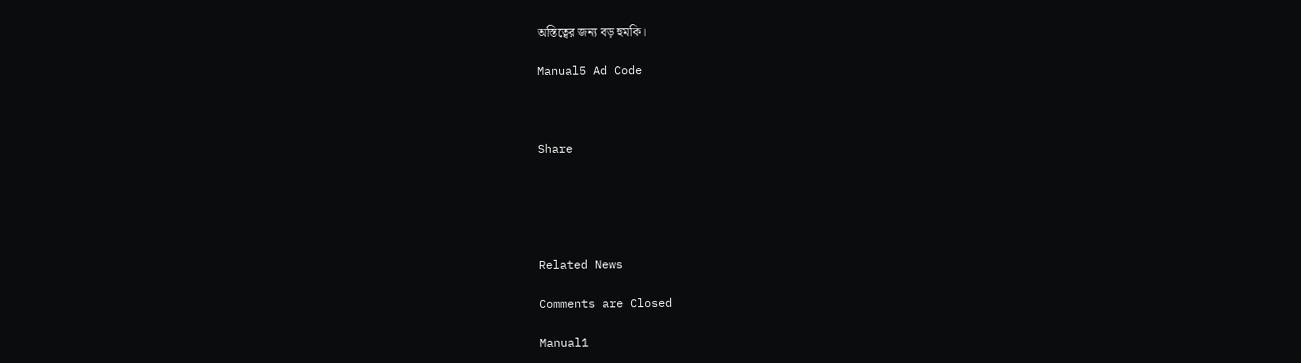অস্তিত্বের জন্য বড় হুমকি।

Manual5 Ad Code



Share





Related News

Comments are Closed

Manual1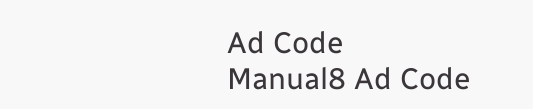Ad Code
Manual8 Ad Code